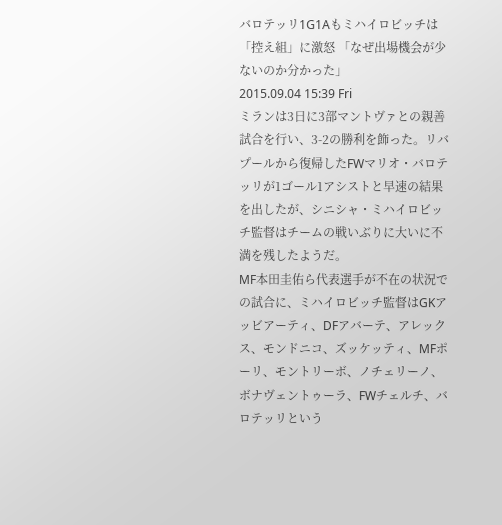バロテッリ1G1Aもミハイロビッチは「控え組」に激怒 「なぜ出場機会が少ないのか分かった」
2015.09.04 15:39 Fri
ミランは3日に3部マントヴァとの親善試合を行い、3-2の勝利を飾った。リバプールから復帰したFWマリオ・バロテッリが1ゴール1アシストと早速の結果を出したが、シニシャ・ミハイロビッチ監督はチームの戦いぶりに大いに不満を残したようだ。
MF本田圭佑ら代表選手が不在の状況での試合に、ミハイロビッチ監督はGKアッビアーティ、DFアバーテ、アレックス、モンドニコ、ズッケッティ、MFポーリ、モントリーボ、ノチェリーノ、ボナヴェントゥーラ、FWチェルチ、バロテッリという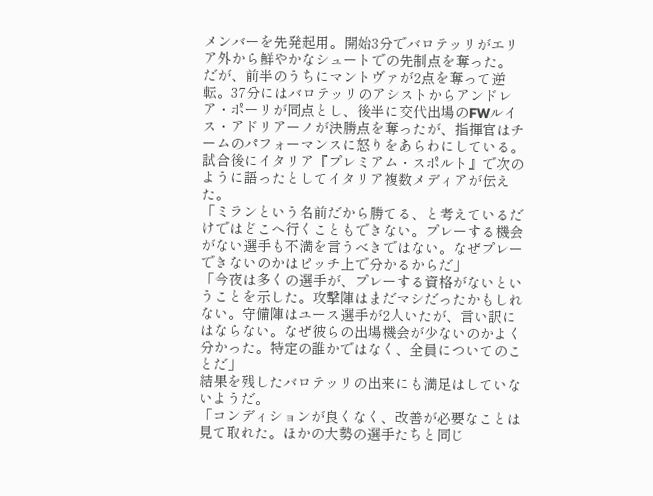メンバーを先発起用。開始3分でバロテッリがエリア外から鮮やかなシュートでの先制点を奪った。
だが、前半のうちにマントヴァが2点を奪って逆転。37分にはバロテッリのアシストからアンドレア・ポーリが同点とし、後半に交代出場のFWルイス・アドリアーノが決勝点を奪ったが、指揮官はチームのパフォーマンスに怒りをあらわにしている。試合後にイタリア『プレミアム・スポルト』で次のように語ったとしてイタリア複数メディアが伝えた。
「ミランという名前だから勝てる、と考えているだけではどこへ行くこともできない。プレーする機会がない選手も不満を言うべきではない。なぜプレーできないのかはピッチ上で分かるからだ」
「今夜は多くの選手が、プレーする資格がないということを示した。攻撃陣はまだマシだったかもしれない。守備陣はユース選手が2人いたが、言い訳にはならない。なぜ彼らの出場機会が少ないのかよく分かった。特定の誰かではなく、全員についてのことだ」
結果を残したバロテッリの出来にも満足はしていないようだ。
「コンディションが良くなく、改善が必要なことは見て取れた。ほかの大勢の選手たちと同じ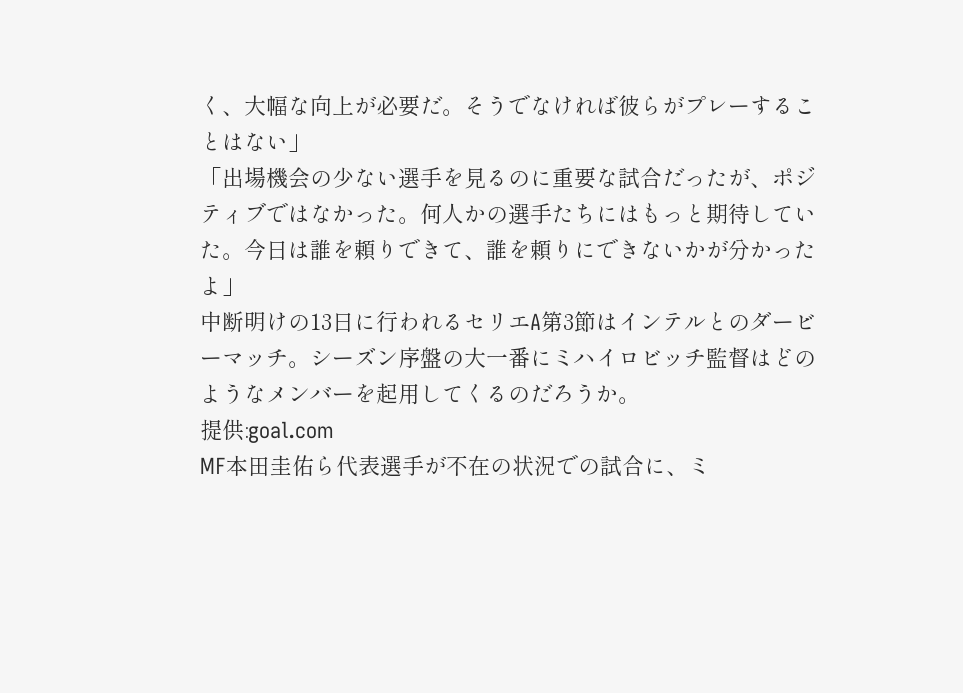く、大幅な向上が必要だ。そうでなければ彼らがプレーすることはない」
「出場機会の少ない選手を見るのに重要な試合だったが、ポジティブではなかった。何人かの選手たちにはもっと期待していた。今日は誰を頼りできて、誰を頼りにできないかが分かったよ」
中断明けの13日に行われるセリエA第3節はインテルとのダービーマッチ。シーズン序盤の大一番にミハイロビッチ監督はどのようなメンバーを起用してくるのだろうか。
提供:goal.com
MF本田圭佑ら代表選手が不在の状況での試合に、ミ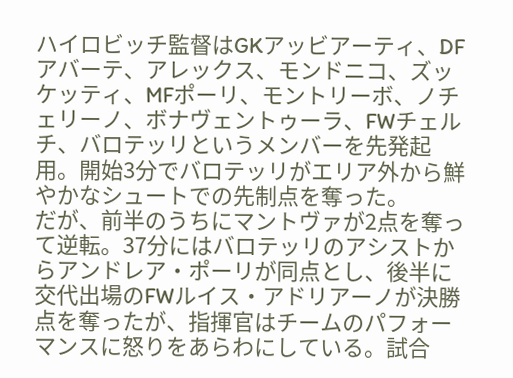ハイロビッチ監督はGKアッビアーティ、DFアバーテ、アレックス、モンドニコ、ズッケッティ、MFポーリ、モントリーボ、ノチェリーノ、ボナヴェントゥーラ、FWチェルチ、バロテッリというメンバーを先発起用。開始3分でバロテッリがエリア外から鮮やかなシュートでの先制点を奪った。
だが、前半のうちにマントヴァが2点を奪って逆転。37分にはバロテッリのアシストからアンドレア・ポーリが同点とし、後半に交代出場のFWルイス・アドリアーノが決勝点を奪ったが、指揮官はチームのパフォーマンスに怒りをあらわにしている。試合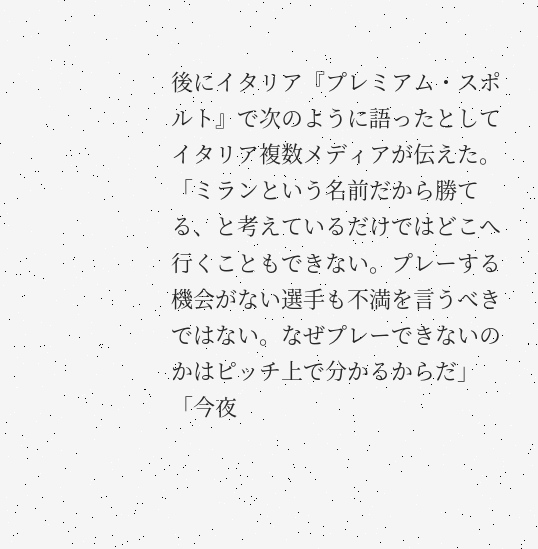後にイタリア『プレミアム・スポルト』で次のように語ったとしてイタリア複数メディアが伝えた。
「ミランという名前だから勝てる、と考えているだけではどこへ行くこともできない。プレーする機会がない選手も不満を言うべきではない。なぜプレーできないのかはピッチ上で分かるからだ」
「今夜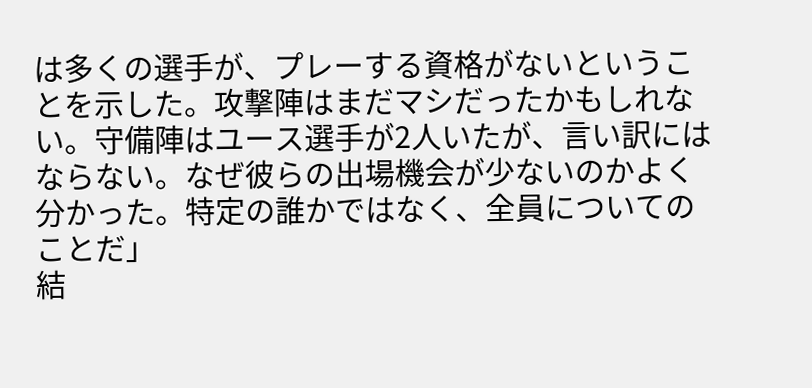は多くの選手が、プレーする資格がないということを示した。攻撃陣はまだマシだったかもしれない。守備陣はユース選手が2人いたが、言い訳にはならない。なぜ彼らの出場機会が少ないのかよく分かった。特定の誰かではなく、全員についてのことだ」
結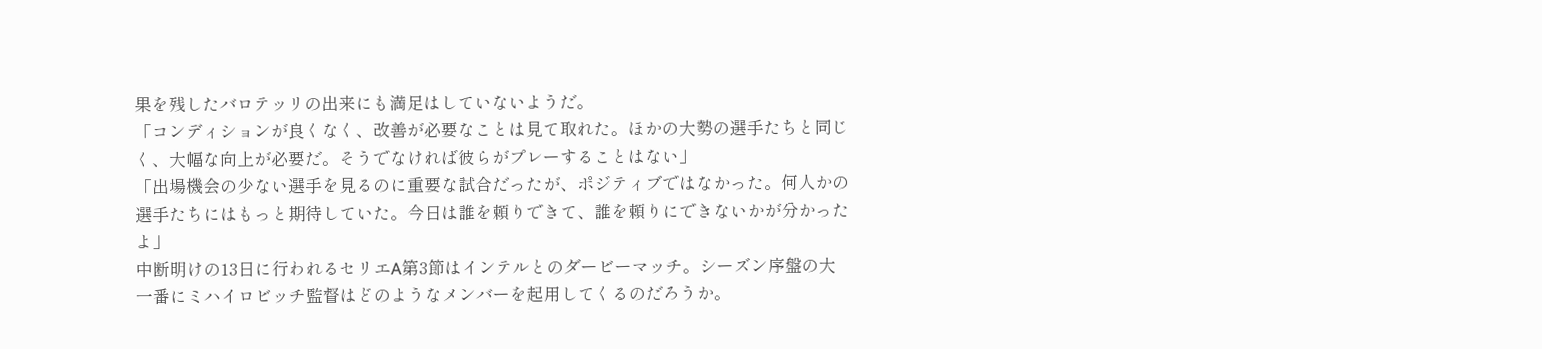果を残したバロテッリの出来にも満足はしていないようだ。
「コンディションが良くなく、改善が必要なことは見て取れた。ほかの大勢の選手たちと同じく、大幅な向上が必要だ。そうでなければ彼らがプレーすることはない」
「出場機会の少ない選手を見るのに重要な試合だったが、ポジティブではなかった。何人かの選手たちにはもっと期待していた。今日は誰を頼りできて、誰を頼りにできないかが分かったよ」
中断明けの13日に行われるセリエA第3節はインテルとのダービーマッチ。シーズン序盤の大一番にミハイロビッチ監督はどのようなメンバーを起用してくるのだろうか。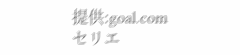提供:goal.com
セリエ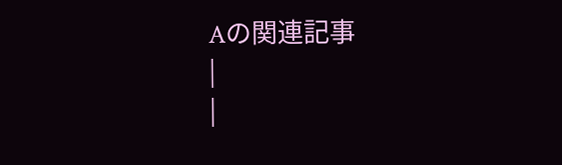Aの関連記事
|
|